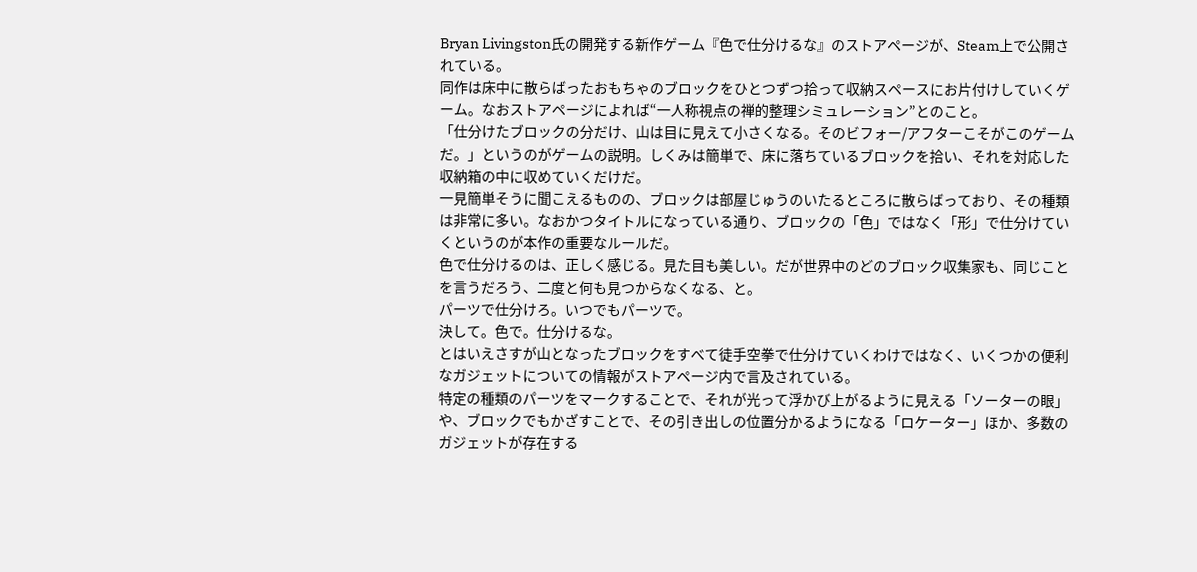Bryan Livingston氏の開発する新作ゲーム『色で仕分けるな』のストアページが、Steam上で公開されている。
同作は床中に散らばったおもちゃのブロックをひとつずつ拾って収納スペースにお片付けしていくゲーム。なおストアページによれば“一人称視点の禅的整理シミュレーション”とのこと。
「仕分けたブロックの分だけ、山は目に見えて小さくなる。そのビフォー/アフターこそがこのゲームだ。」というのがゲームの説明。しくみは簡単で、床に落ちているブロックを拾い、それを対応した収納箱の中に収めていくだけだ。
一見簡単そうに聞こえるものの、ブロックは部屋じゅうのいたるところに散らばっており、その種類は非常に多い。なおかつタイトルになっている通り、ブロックの「色」ではなく「形」で仕分けていくというのが本作の重要なルールだ。
色で仕分けるのは、正しく感じる。見た目も美しい。だが世界中のどのブロック収集家も、同じことを言うだろう、二度と何も見つからなくなる、と。
パーツで仕分けろ。いつでもパーツで。
決して。色で。仕分けるな。
とはいえさすが山となったブロックをすべて徒手空拳で仕分けていくわけではなく、いくつかの便利なガジェットについての情報がストアページ内で言及されている。
特定の種類のパーツをマークすることで、それが光って浮かび上がるように見える「ソーターの眼」や、ブロックでもかざすことで、その引き出しの位置分かるようになる「ロケーター」ほか、多数のガジェットが存在する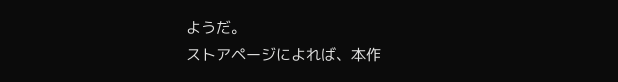ようだ。
ストアページによれば、本作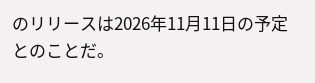のリリースは2026年11月11日の予定とのことだ。